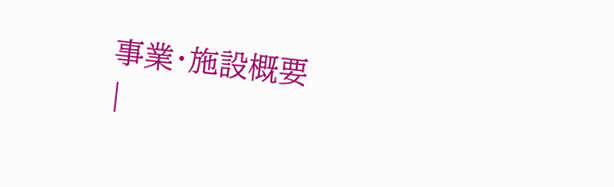事業・施設概要
|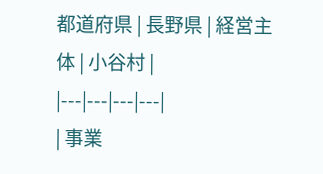都道府県 | 長野県 | 経営主体 | 小谷村 |
|---|---|---|---|
| 事業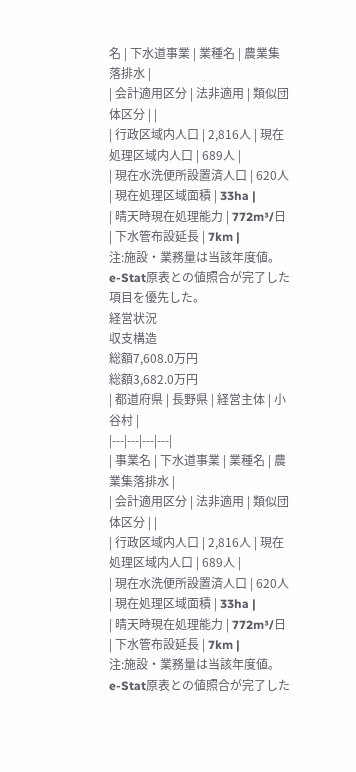名 | 下水道事業 | 業種名 | 農業集落排水 |
| 会計適用区分 | 法非適用 | 類似団体区分 | |
| 行政区域内人口 | 2,816人 | 現在処理区域内人口 | 689人 |
| 現在水洗便所設置済人口 | 620人 | 現在処理区域面積 | 33ha |
| 晴天時現在処理能力 | 772m³/日 | 下水管布設延長 | 7km |
注:施設・業務量は当該年度値。e-Stat原表との値照合が完了した項目を優先した。
経営状況
収支構造
総額7,608.0万円
総額3,682.0万円
| 都道府県 | 長野県 | 経営主体 | 小谷村 |
|---|---|---|---|
| 事業名 | 下水道事業 | 業種名 | 農業集落排水 |
| 会計適用区分 | 法非適用 | 類似団体区分 | |
| 行政区域内人口 | 2,816人 | 現在処理区域内人口 | 689人 |
| 現在水洗便所設置済人口 | 620人 | 現在処理区域面積 | 33ha |
| 晴天時現在処理能力 | 772m³/日 | 下水管布設延長 | 7km |
注:施設・業務量は当該年度値。e-Stat原表との値照合が完了した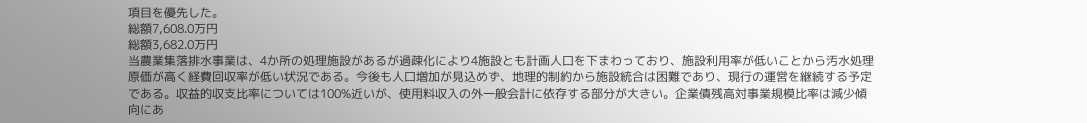項目を優先した。
総額7,608.0万円
総額3,682.0万円
当農業集落排水事業は、4か所の処理施設があるが過疎化により4施設とも計画人口を下まわっており、施設利用率が低いことから汚水処理原価が高く経費回収率が低い状況である。今後も人口増加が見込めず、地理的制約から施設統合は困難であり、現行の運営を継続する予定である。収益的収支比率については100%近いが、使用料収入の外一般会計に依存する部分が大きい。企業債残高対事業規模比率は減少傾向にあ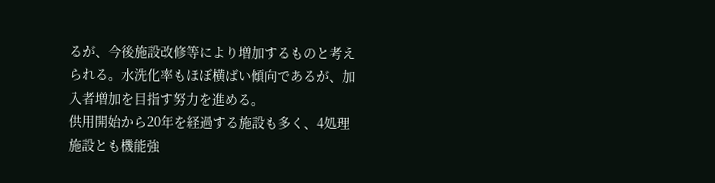るが、今後施設改修等により増加するものと考えられる。水洗化率もほぼ横ばい傾向であるが、加入者増加を目指す努力を進める。
供用開始から20年を経過する施設も多く、4処理施設とも機能強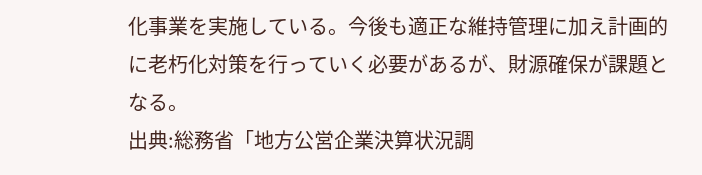化事業を実施している。今後も適正な維持管理に加え計画的に老朽化対策を行っていく必要があるが、財源確保が課題となる。
出典:総務省「地方公営企業決算状況調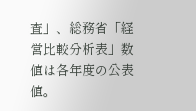査」、総務省「経営比較分析表」数値は各年度の公表値。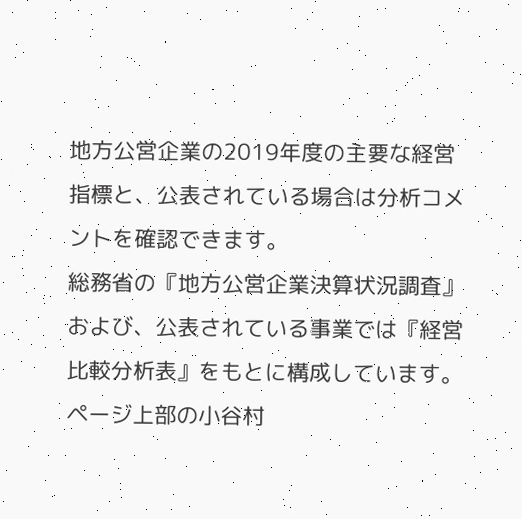地方公営企業の2019年度の主要な経営指標と、公表されている場合は分析コメントを確認できます。
総務省の『地方公営企業決算状況調査』および、公表されている事業では『経営比較分析表』をもとに構成しています。
ページ上部の小谷村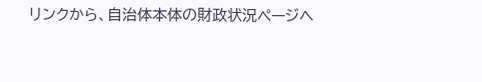リンクから、自治体本体の財政状況ページへ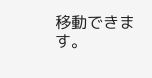移動できます。